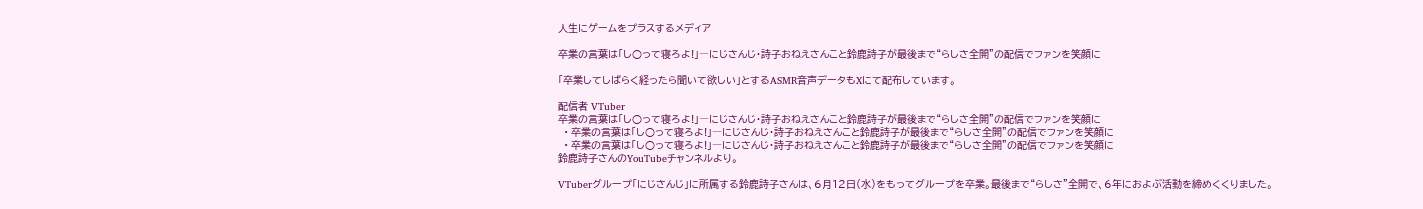人生にゲームをプラスするメディア

卒業の言葉は「し○って寝ろよ!」―にじさんじ・詩子おねえさんこと鈴鹿詩子が最後まで“らしさ全開”の配信でファンを笑顔に

「卒業してしばらく経ったら聞いて欲しい」とするASMR音声データもXにて配布しています。

配信者 VTuber
卒業の言葉は「し○って寝ろよ!」―にじさんじ・詩子おねえさんこと鈴鹿詩子が最後まで“らしさ全開”の配信でファンを笑顔に
  • 卒業の言葉は「し○って寝ろよ!」―にじさんじ・詩子おねえさんこと鈴鹿詩子が最後まで“らしさ全開”の配信でファンを笑顔に
  • 卒業の言葉は「し○って寝ろよ!」―にじさんじ・詩子おねえさんこと鈴鹿詩子が最後まで“らしさ全開”の配信でファンを笑顔に
鈴鹿詩子さんのYouTubeチャンネルより。

VTuberグループ「にじさんじ」に所属する鈴鹿詩子さんは、6月12日(水)をもってグループを卒業。最後まで“らしさ”全開で、6年におよぶ活動を締めくくりました。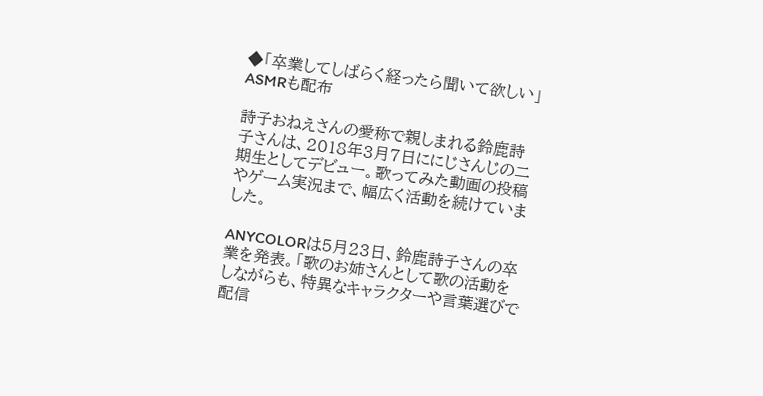◆「卒業してしばらく経ったら聞いて欲しい」ASMRも配布

詩子おねえさんの愛称で親しまれる鈴鹿詩子さんは、2018年3月7日ににじさんじの二期生としてデビュー。歌ってみた動画の投稿やゲーム実況まで、幅広く活動を続けていました。

ANYCOLORは5月23日、鈴鹿詩子さんの卒業を発表。「歌のお姉さんとして歌の活動をしながらも、特異なキャラクターや言葉選びで配信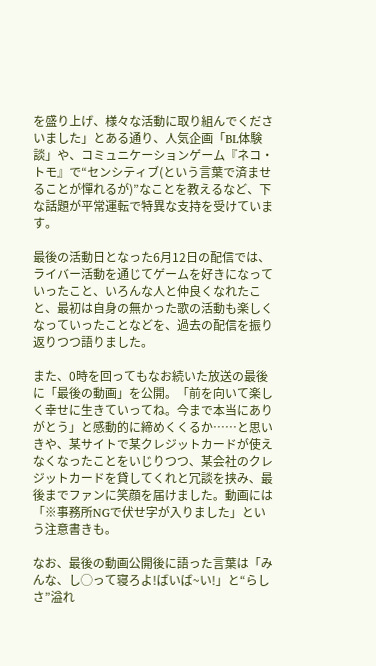を盛り上げ、様々な活動に取り組んでくださいました」とある通り、人気企画「BL体験談」や、コミュニケーションゲーム『ネコ・トモ』で“センシティブ(という言葉で済ませることが憚れるが)”なことを教えるなど、下な話題が平常運転で特異な支持を受けています。

最後の活動日となった6月12日の配信では、ライバー活動を通じてゲームを好きになっていったこと、いろんな人と仲良くなれたこと、最初は自身の無かった歌の活動も楽しくなっていったことなどを、過去の配信を振り返りつつ語りました。

また、0時を回ってもなお続いた放送の最後に「最後の動画」を公開。「前を向いて楽しく幸せに生きていってね。今まで本当にありがとう」と感動的に締めくくるか……と思いきや、某サイトで某クレジットカードが使えなくなったことをいじりつつ、某会社のクレジットカードを貸してくれと冗談を挟み、最後までファンに笑顔を届けました。動画には「※事務所NGで伏せ字が入りました」という注意書きも。

なお、最後の動画公開後に語った言葉は「みんな、し◯って寝ろよ!ばいば~い!」と“らしさ”溢れ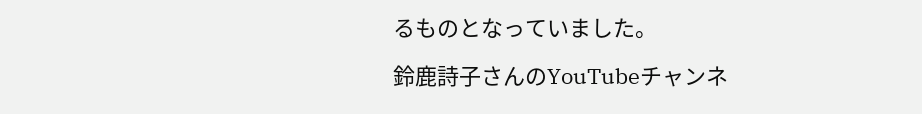るものとなっていました。

鈴鹿詩子さんのYouTubeチャンネ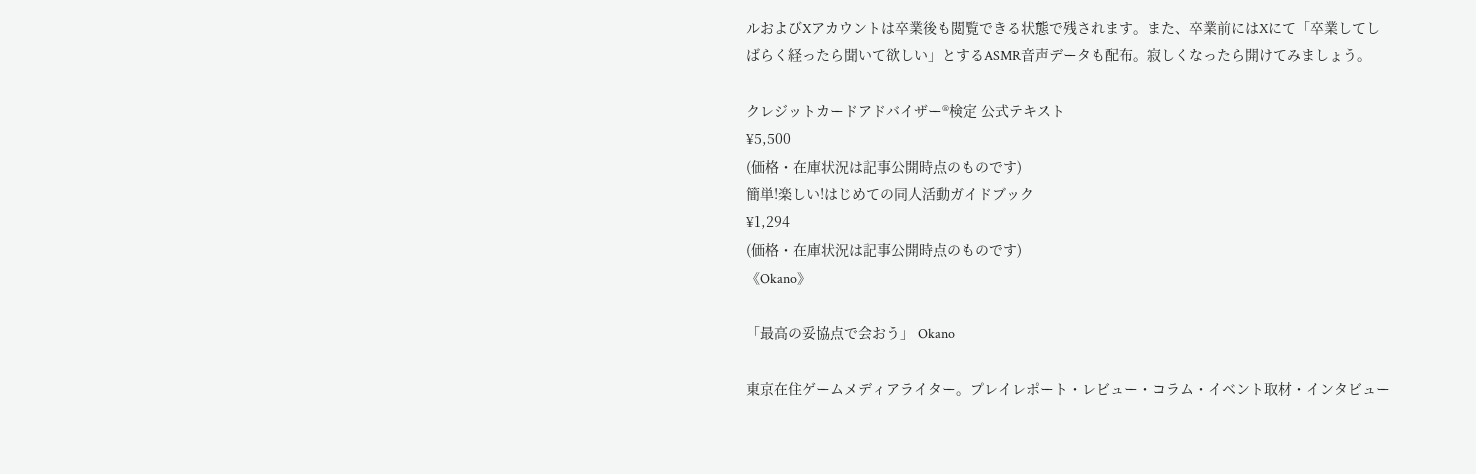ルおよびXアカウントは卒業後も閲覧できる状態で残されます。また、卒業前にはXにて「卒業してしばらく経ったら聞いて欲しい」とするASMR音声データも配布。寂しくなったら開けてみましょう。

クレジットカードアドバイザー®検定 公式テキスト
¥5,500
(価格・在庫状況は記事公開時点のものです)
簡単!楽しい!はじめての同人活動ガイドブック
¥1,294
(価格・在庫状況は記事公開時点のものです)
《Okano》

「最高の妥協点で会おう」 Okano

東京在住ゲームメディアライター。プレイレポート・レビュー・コラム・イベント取材・インタビュー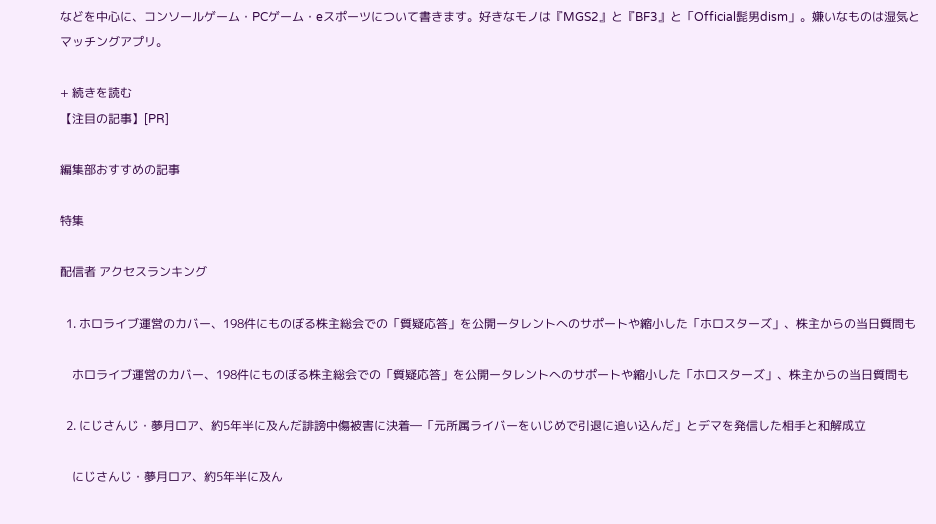などを中心に、コンソールゲーム・PCゲーム・eスポーツについて書きます。好きなモノは『MGS2』と『BF3』と「Official髭男dism」。嫌いなものは湿気とマッチングアプリ。

+ 続きを読む
【注目の記事】[PR]

編集部おすすめの記事

特集

配信者 アクセスランキング

  1. ホロライブ運営のカバー、198件にものぼる株主総会での「質疑応答」を公開ータレントへのサポートや縮小した「ホロスターズ」、株主からの当日質問も

    ホロライブ運営のカバー、198件にものぼる株主総会での「質疑応答」を公開ータレントへのサポートや縮小した「ホロスターズ」、株主からの当日質問も

  2. にじさんじ・夢月ロア、約5年半に及んだ誹謗中傷被害に決着―「元所属ライバーをいじめで引退に追い込んだ」とデマを発信した相手と和解成立

    にじさんじ・夢月ロア、約5年半に及ん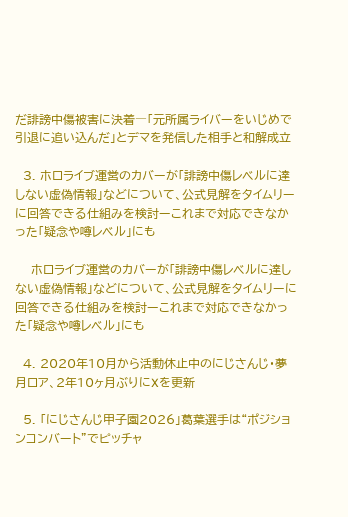だ誹謗中傷被害に決着―「元所属ライバーをいじめで引退に追い込んだ」とデマを発信した相手と和解成立

  3. ホロライブ運営のカバーが「誹謗中傷レベルに達しない虚偽情報」などについて、公式見解をタイムリーに回答できる仕組みを検討ーこれまで対応できなかった「疑念や噂レベル」にも

    ホロライブ運営のカバーが「誹謗中傷レベルに達しない虚偽情報」などについて、公式見解をタイムリーに回答できる仕組みを検討ーこれまで対応できなかった「疑念や噂レベル」にも

  4. 2020年10月から活動休止中のにじさんじ・夢月ロア、2年10ヶ月ぶりにXを更新

  5. 「にじさんじ甲子園2026」葛葉選手は“ポジションコンバート”でピッチャ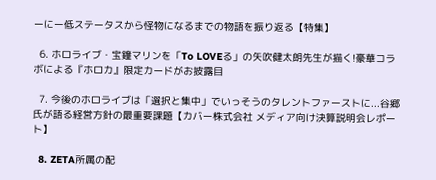ーにー低ステータスから怪物になるまでの物語を振り返る【特集】

  6. ホロライブ・宝鐘マリンを「To LOVEる」の矢吹健太朗先生が描く!豪華コラボによる『ホロカ』限定カードがお披露目

  7. 今後のホロライブは「選択と集中」でいっそうのタレントファーストに...谷郷氏が語る経営方針の最重要課題【カバー株式会社 メディア向け決算説明会レポート】

  8. ZETA所属の配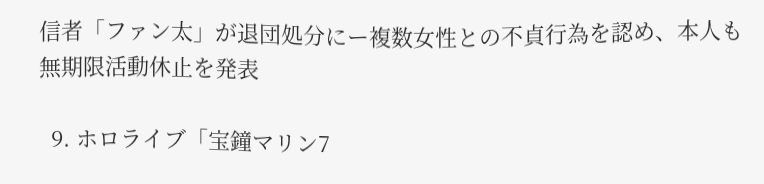信者「ファン太」が退団処分にー複数女性との不貞行為を認め、本人も無期限活動休止を発表

  9. ホロライブ「宝鐘マリン7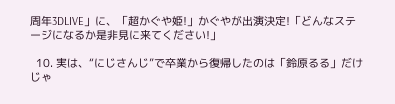周年3DLIVE」に、「超かぐや姫!」かぐやが出演決定!「どんなステージになるか是非見に来てください!」

  10. 実は、“にじさんじ”で卒業から復帰したのは「鈴原るる」だけじゃ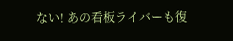ない! あの看板ライバーも復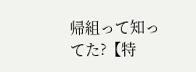帰組って知ってた?【特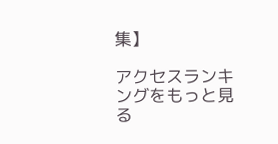集】

アクセスランキングをもっと見る